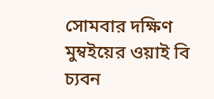সোমবার দক্ষিণ মুম্বইয়ের ওয়াই বি চ্যবন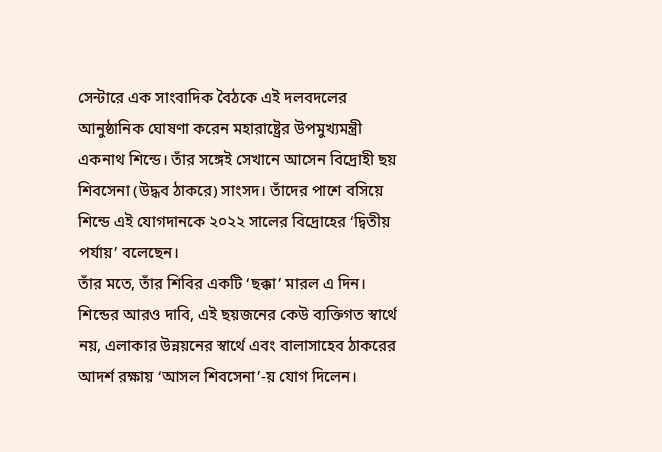সেন্টারে এক সাংবাদিক বৈঠকে এই দলবদলের আনুষ্ঠানিক ঘোষণা করেন মহারাষ্ট্রের উপমুখ্যমন্ত্রী একনাথ শিন্ডে। তাঁর সঙ্গেই সেখানে আসেন বিদ্রোহী ছয় শিবসেনা (উদ্ধব ঠাকরে) সাংসদ। তাঁদের পাশে বসিয়ে শিন্ডে এই যোগদানকে ২০২২ সালের বিদ্রোহের ‘দ্বিতীয় পর্যায়’ বলেছেন।
তাঁর মতে, তাঁর শিবির একটি ‘ছক্কা’ মারল এ দিন। শিন্ডের আরও দাবি, এই ছয়জনের কেউ ব্যক্তিগত স্বার্থে নয়, এলাকার উন্নয়নের স্বার্থে এবং বালাসাহেব ঠাকরের আদর্শ রক্ষায় ‘আসল শিবসেনা’-য় যোগ দিলেন।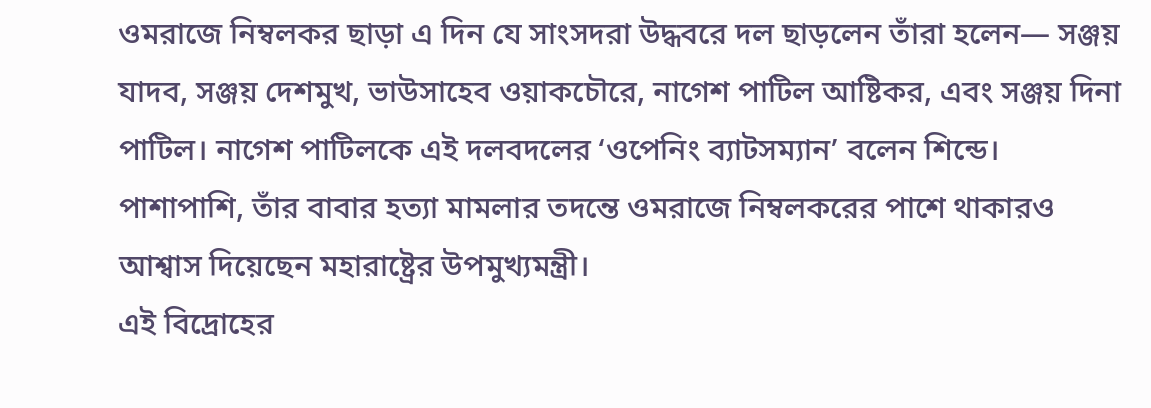ওমরাজে নিম্বলকর ছাড়া এ দিন যে সাংসদরা উদ্ধবরে দল ছাড়লেন তাঁরা হলেন— সঞ্জয় যাদব, সঞ্জয় দেশমুখ, ভাউসাহেব ওয়াকচৌরে, নাগেশ পাটিল আষ্টিকর, এবং সঞ্জয় দিনা পাটিল। নাগেশ পাটিলকে এই দলবদলের ‘ওপেনিং ব্যাটসম্যান’ বলেন শিন্ডে। পাশাপাশি, তাঁর বাবার হত্যা মামলার তদন্তে ওমরাজে নিম্বলকরের পাশে থাকারও আশ্বাস দিয়েছেন মহারাষ্ট্রের উপমুখ্যমন্ত্রী।
এই বিদ্রোহের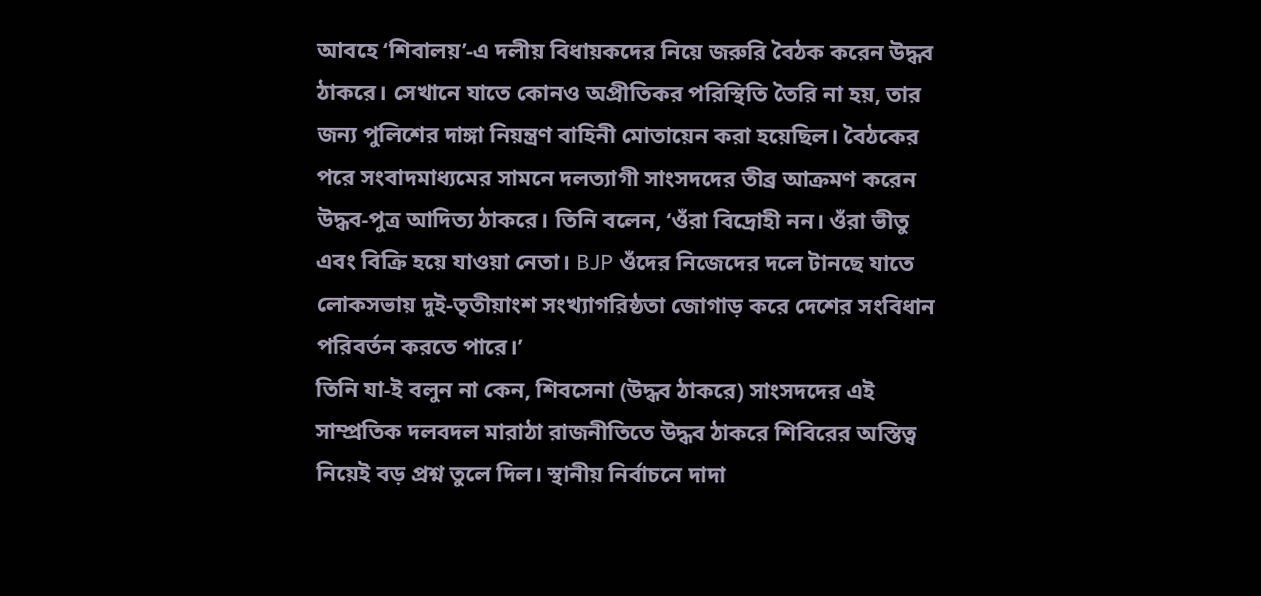আবহে ‘শিবালয়’-এ দলীয় বিধায়কদের নিয়ে জরুরি বৈঠক করেন উদ্ধব ঠাকরে। সেখানে যাতে কোনও অপ্রীতিকর পরিস্থিতি তৈরি না হয়, তার জন্য পুলিশের দাঙ্গা নিয়ন্ত্রণ বাহিনী মোতায়েন করা হয়েছিল। বৈঠকের পরে সংবাদমাধ্যমের সামনে দলত্যাগী সাংসদদের তীব্র আক্রমণ করেন উদ্ধব-পুত্র আদিত্য ঠাকরে। তিনি বলেন, ‘ওঁরা বিদ্রোহী নন। ওঁরা ভীতু এবং বিক্রি হয়ে যাওয়া নেতা। BJP ওঁদের নিজেদের দলে টানছে যাতে লোকসভায় দুই-তৃতীয়াংশ সংখ্যাগরিষ্ঠতা জোগাড় করে দেশের সংবিধান পরিবর্তন করতে পারে।’
তিনি যা-ই বলুন না কেন, শিবসেনা (উদ্ধব ঠাকরে) সাংসদদের এই সাম্প্রতিক দলবদল মারাঠা রাজনীতিতে উদ্ধব ঠাকরে শিবিরের অস্তিত্ব নিয়েই বড় প্রশ্ন তুলে দিল। স্থানীয় নির্বাচনে দাদা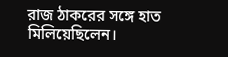রাজ ঠাকরের সঙ্গে হাত মিলিয়েছিলেন।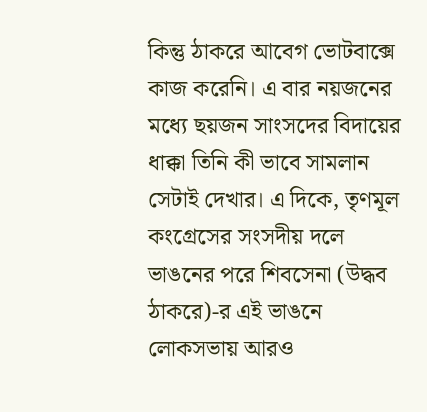কিন্তু ঠাকরে আবেগ ভোটবাক্সে কাজ করেনি। এ বার নয়জনের মধ্যে ছয়জন সাংসদের বিদায়ের ধাক্কা তিনি কী ভাবে সামলান সেটাই দেখার। এ দিকে, তৃণমূল কংগ্রেসের সংসদীয় দলে ভাঙনের পরে শিবসেনা (উদ্ধব ঠাকরে)-র এই ভাঙনে লোকসভায় আরও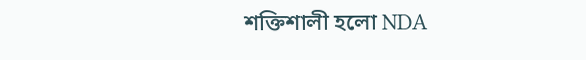শক্তিশালী হলো NDA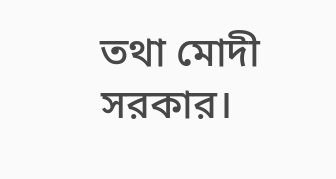তথা মোদী সরকার।